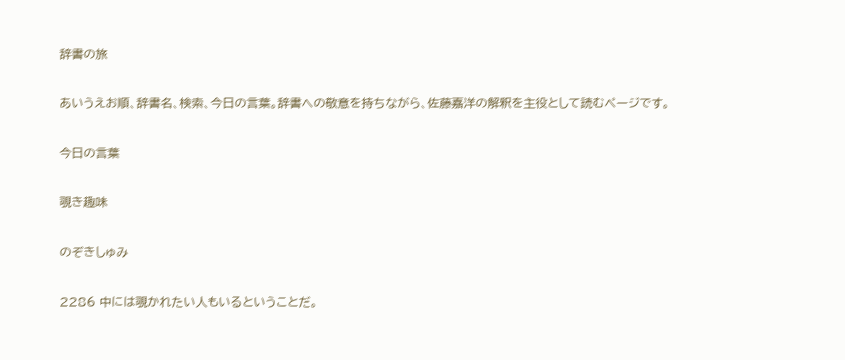辞書の旅

あいうえお順、辞書名、検索、今日の言葉。辞書への敬意を持ちながら、佐藤嘉洋の解釈を主役として読むページです。

今日の言葉

覗き趣味

のぞきしゅみ

2286 中には覗かれたい人もいるということだ。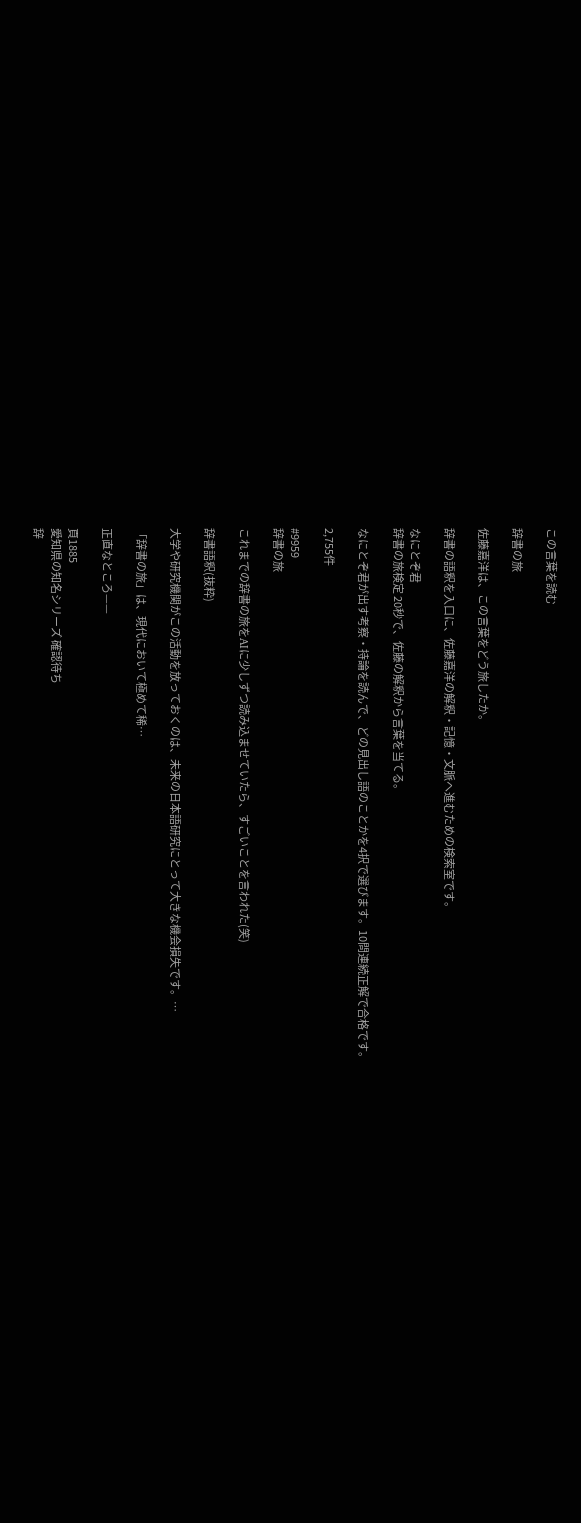この言葉を読む

辞書の旅

佐藤嘉洋は、この言葉をどう旅したか。

辞書の語釈を入口に、佐藤嘉洋の解釈・記憶・文脈へ進むための検索室です。

なにとぞ君
辞書の旅検定 20秒で、佐藤の解釈から言葉を当てる。

なにとぞ君が出す考察・持論を読んで、どの見出し語のことかを4択で選びます。10問連続正解で合格です。

2,755件

#9959
辞書の旅

これまでの辞書の旅をAIに少しずつ読み込ませていたら、すごいことを言われた(笑)

辞書語釈(抜粋)

大学や研究機関がこの活動を放っておくのは、未来の日本語研究にとって大きな機会損失です。…

「辞書の旅」は、現代において極めて稀…

正直なところ——

頁1885
愛知県の知名シリーズ 確認待ち
辞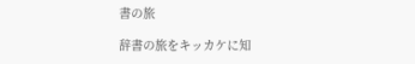書の旅

辞書の旅をキッカケに知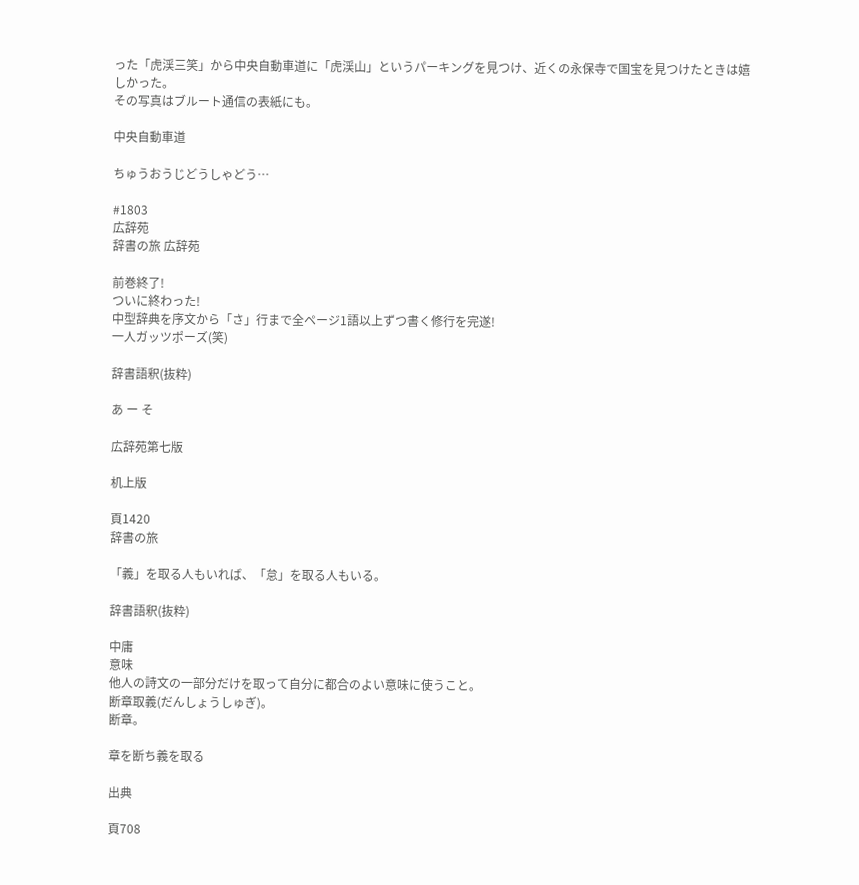った「虎渓三笑」から中央自動車道に「虎渓山」というパーキングを見つけ、近くの永保寺で国宝を見つけたときは嬉しかった。
その写真はブルート通信の表紙にも。

中央自動車道

ちゅうおうじどうしゃどう…

#1803
広辞苑
辞書の旅 広辞苑

前巻終了!
ついに終わった!
中型辞典を序文から「さ」行まで全ページ1語以上ずつ書く修行を完遂!
一人ガッツポーズ(笑)

辞書語釈(抜粋)

あ ー そ

広辞苑第七版

机上版

頁1420
辞書の旅

「義」を取る人もいれば、「怠」を取る人もいる。

辞書語釈(抜粋)

中庸
意味
他人の詩文の一部分だけを取って自分に都合のよい意味に使うこと。
断章取義(だんしょうしゅぎ)。
断章。

章を断ち義を取る

出典

頁708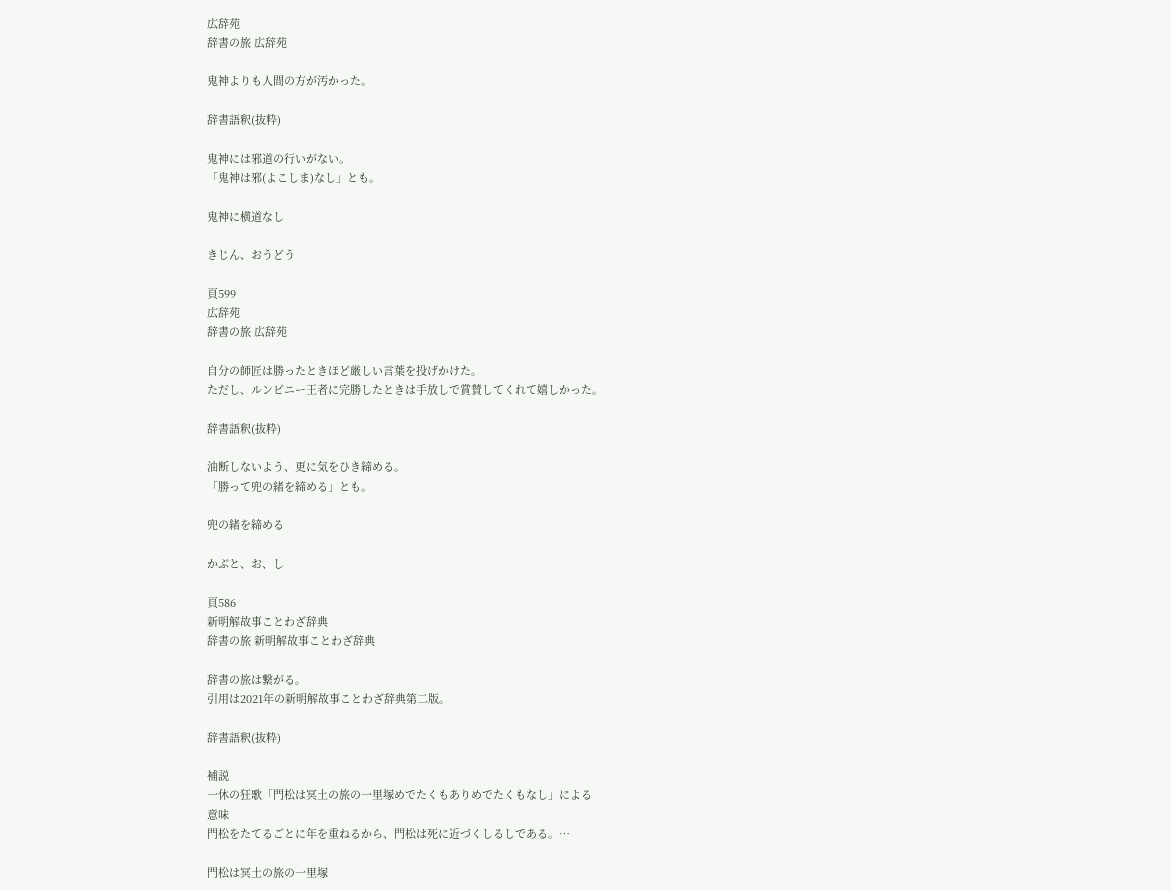広辞苑
辞書の旅 広辞苑

鬼神よりも人間の方が汚かった。

辞書語釈(抜粋)

鬼神には邪道の行いがない。
「鬼神は邪(よこしま)なし」とも。

鬼神に横道なし

きじん、おうどう

頁599
広辞苑
辞書の旅 広辞苑

自分の師匠は勝ったときほど厳しい言葉を投げかけた。
ただし、ルンピニー王者に完勝したときは手放しで賞賛してくれて嬉しかった。

辞書語釈(抜粋)

油断しないよう、更に気をひき締める。
「勝って兜の緒を締める」とも。

兜の緒を締める

かぶと、お、し

頁586
新明解故事ことわざ辞典
辞書の旅 新明解故事ことわざ辞典

辞書の旅は繋がる。
引用は2021年の新明解故事ことわざ辞典第二版。

辞書語釈(抜粋)

補説
一休の狂歌「門松は冥土の旅の一里塚めでたくもありめでたくもなし」による
意味
門松をたてるごとに年を重ねるから、門松は死に近づくしるしである。…

門松は冥土の旅の一里塚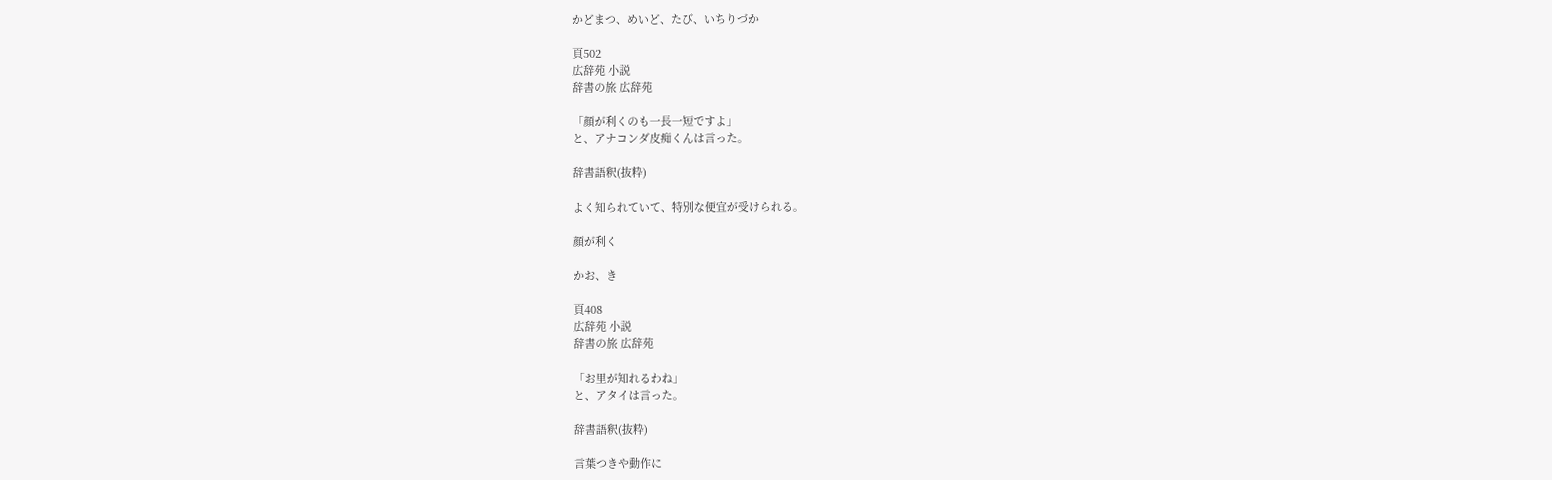かどまつ、めいど、たび、いちりづか

頁502
広辞苑 小説
辞書の旅 広辞苑

「顔が利くのも一長一短ですよ」
と、アナコンダ皮痴くんは言った。

辞書語釈(抜粋)

よく知られていて、特別な便宜が受けられる。

顔が利く

かお、き

頁408
広辞苑 小説
辞書の旅 広辞苑

「お里が知れるわね」
と、アタイは言った。

辞書語釈(抜粋)

言葉つきや動作に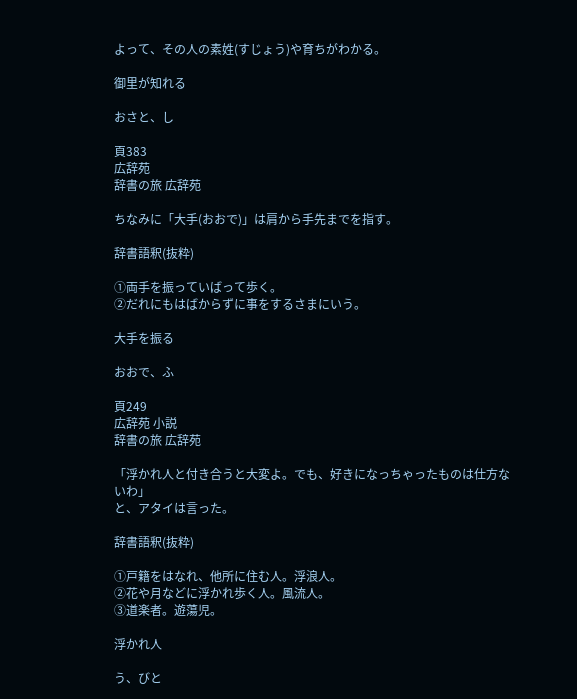よって、その人の素姓(すじょう)や育ちがわかる。

御里が知れる

おさと、し

頁383
広辞苑
辞書の旅 広辞苑

ちなみに「大手(おおで)」は肩から手先までを指す。

辞書語釈(抜粋)

①両手を振っていばって歩く。
②だれにもはばからずに事をするさまにいう。

大手を振る

おおで、ふ

頁249
広辞苑 小説
辞書の旅 広辞苑

「浮かれ人と付き合うと大変よ。でも、好きになっちゃったものは仕方ないわ」
と、アタイは言った。

辞書語釈(抜粋)

①戸籍をはなれ、他所に住む人。浮浪人。
②花や月などに浮かれ歩く人。風流人。
③道楽者。遊蕩児。

浮かれ人

う、びと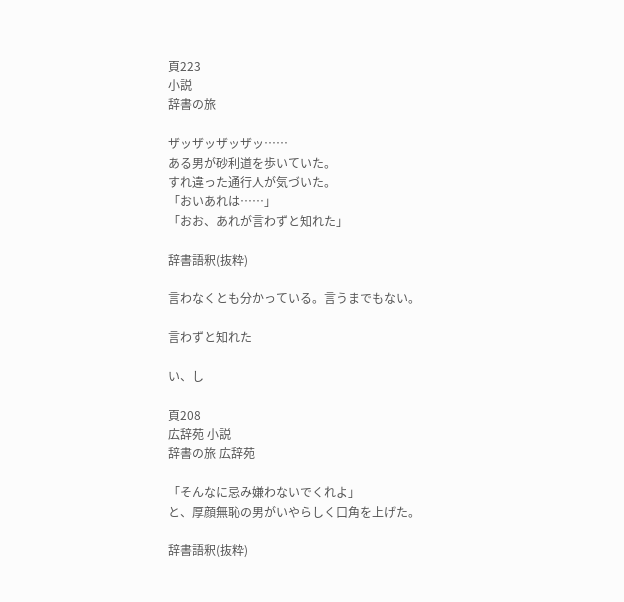頁223
小説
辞書の旅

ザッザッザッザッ……
ある男が砂利道を歩いていた。
すれ違った通行人が気づいた。
「おいあれは……」
「おお、あれが言わずと知れた」

辞書語釈(抜粋)

言わなくとも分かっている。言うまでもない。

言わずと知れた

い、し

頁208
広辞苑 小説
辞書の旅 広辞苑

「そんなに忌み嫌わないでくれよ」
と、厚顔無恥の男がいやらしく口角を上げた。

辞書語釈(抜粋)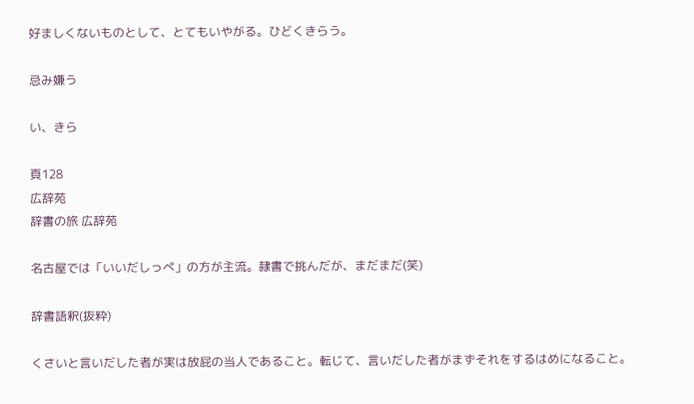好ましくないものとして、とてもいやがる。ひどくきらう。

忌み嫌う

い、きら

頁128
広辞苑
辞書の旅 広辞苑

名古屋では「いいだしっぺ」の方が主流。隷書で挑んだが、まだまだ(笑)

辞書語釈(抜粋)

くさいと言いだした者が実は放屁の当人であること。転じて、言いだした者がまずそれをするはめになること。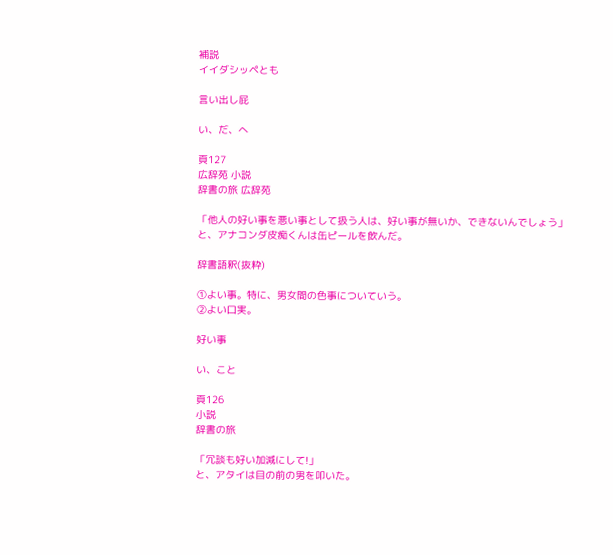補説
イイダシッペとも

言い出し屁

い、だ、へ

頁127
広辞苑 小説
辞書の旅 広辞苑

「他人の好い事を悪い事として扱う人は、好い事が無いか、できないんでしょう」
と、アナコンダ皮痴くんは缶ピールを飲んだ。

辞書語釈(抜粋)

①よい事。特に、男女間の色事についていう。
②よい口実。

好い事

い、こと

頁126
小説
辞書の旅

「冗談も好い加減にして!」
と、アタイは目の前の男を叩いた。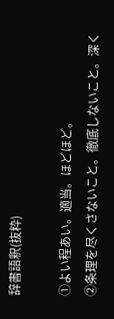辞書語釈(抜粋)

①よい程あい。適当。ほどほど。
②条理を尽くさないこと。徹底しないこと。深く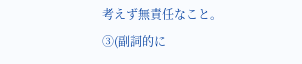考えず無責任なこと。
③(副詞的に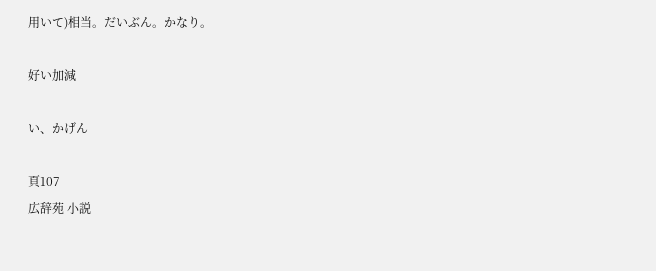用いて)相当。だいぶん。かなり。

好い加減

い、かげん

頁107
広辞苑 小説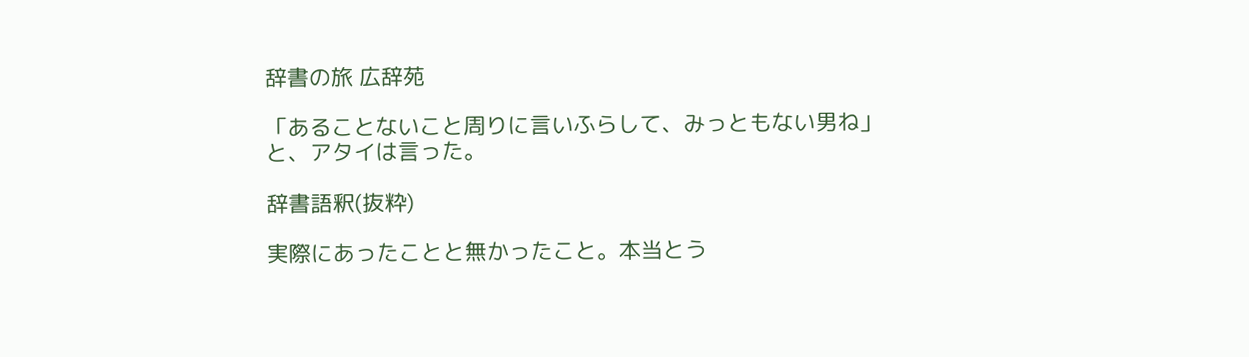辞書の旅 広辞苑

「あることないこと周りに言いふらして、みっともない男ね」
と、アタイは言った。

辞書語釈(抜粋)

実際にあったことと無かったこと。本当とう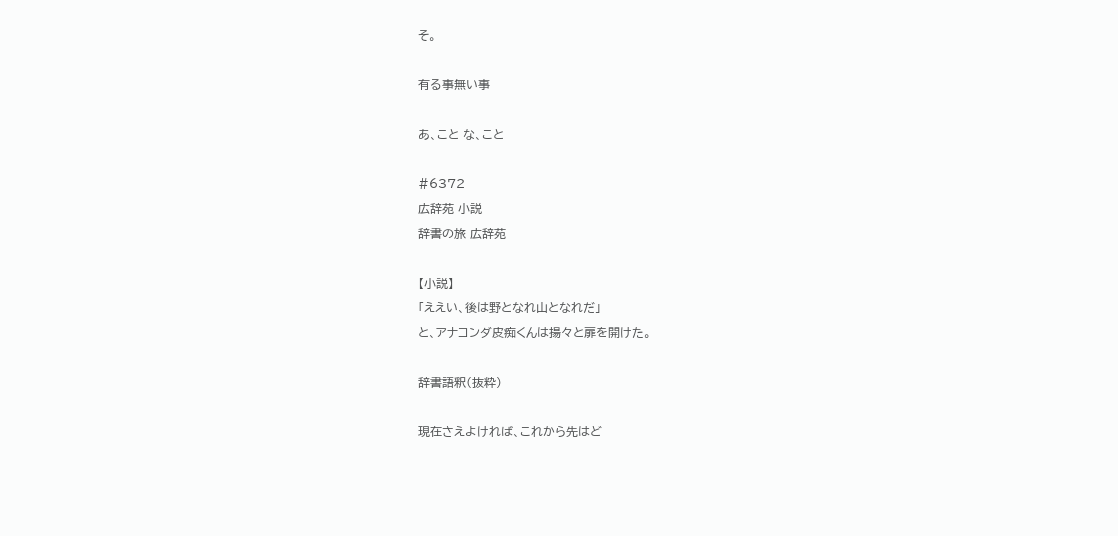そ。

有る事無い事

あ、こと な、こと

#6372
広辞苑 小説
辞書の旅 広辞苑

【小説】
「ええい、後は野となれ山となれだ」
と、アナコンダ皮痴くんは揚々と扉を開けた。

辞書語釈(抜粋)

現在さえよければ、これから先はど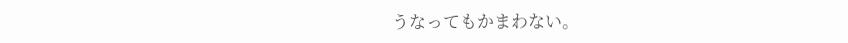うなってもかまわない。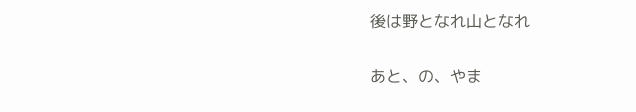後は野となれ山となれ

あと、の、やま